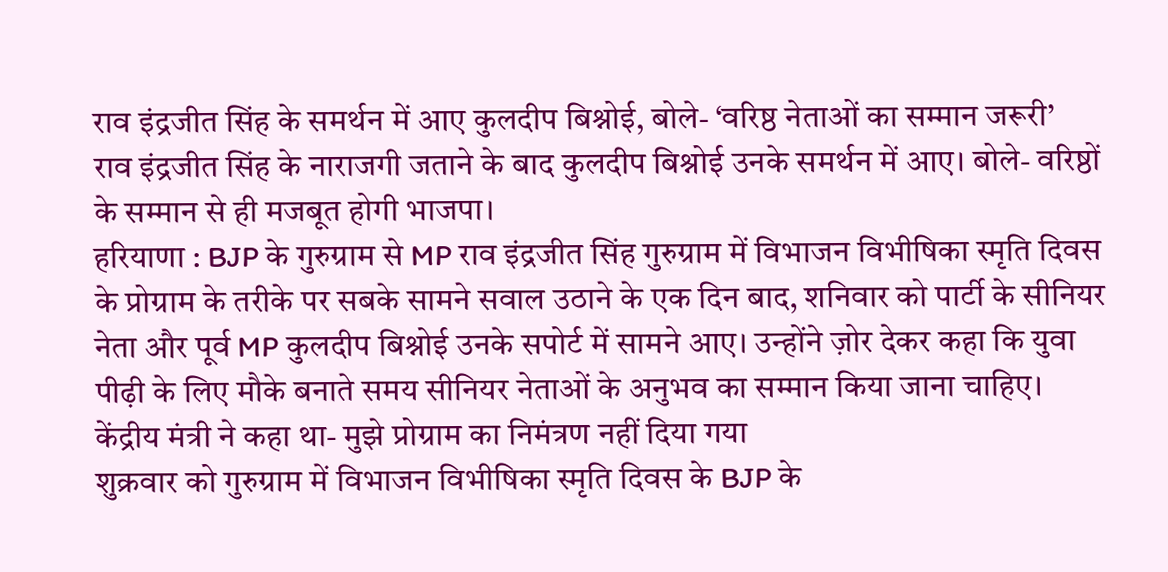राव इंद्रजीत सिंह के समर्थन में आए कुलदीप बिश्नोई, बोले- ‘वरिष्ठ नेताओं का सम्मान जरूरी’
राव इंद्रजीत सिंह के नाराजगी जताने के बाद कुलदीप बिश्नोई उनके समर्थन में आए। बोले- वरिष्ठों के सम्मान से ही मजबूत होगी भाजपा।
हरियाणा : BJP के गुरुग्राम से MP राव इंद्रजीत सिंह गुरुग्राम में विभाजन विभीषिका स्मृति दिवस के प्रोग्राम के तरीके पर सबके सामने सवाल उठाने के एक दिन बाद, शनिवार को पार्टी के सीनियर नेता और पूर्व MP कुलदीप बिश्नोई उनके सपोर्ट में सामने आए। उन्होंने ज़ोर देकर कहा कि युवा पीढ़ी के लिए मौके बनाते समय सीनियर नेताओं के अनुभव का सम्मान किया जाना चाहिए।
केंद्रीय मंत्री ने कहा था- मुझे प्रोग्राम का निमंत्रण नहीं दिया गया
शुक्रवार को गुरुग्राम में विभाजन विभीषिका स्मृति दिवस के BJP के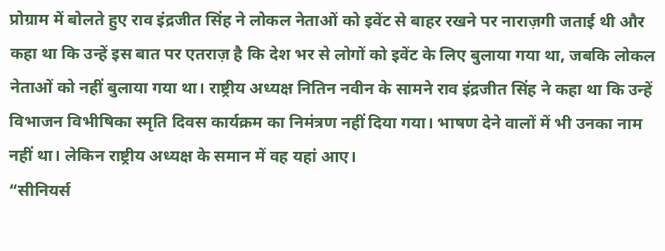प्रोग्राम में बोलते हुए राव इंद्रजीत सिंह ने लोकल नेताओं को इवेंट से बाहर रखने पर नाराज़गी जताई थी और कहा था कि उन्हें इस बात पर एतराज़ है कि देश भर से लोगों को इवेंट के लिए बुलाया गया था, जबकि लोकल नेताओं को नहीं बुलाया गया था। राष्ट्रीय अध्यक्ष नितिन नवीन के सामने राव इंद्रजीत सिंह ने कहा था कि उन्हें विभाजन विभीषिका स्मृति दिवस कार्यक्रम का निमंत्रण नहीं दिया गया। भाषण देने वालों में भी उनका नाम नहीं था। लेकिन राष्ट्रीय अध्यक्ष के समान में वह यहां आए।
“सीनियर्स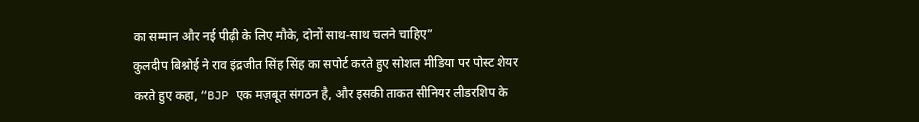का सम्मान और नई पीढ़ी के लिए मौके, दोनों साथ-साथ चलने चाहिए”
कुलदीप बिश्नोई ने राव इंद्रजीत सिंह सिंह का सपोर्ट करते हुए सोशल मीडिया पर पोस्ट शेयर करते हुए कहा, “BJP एक मज़बूत संगठन है, और इसकी ताकत सीनियर लीडरशिप के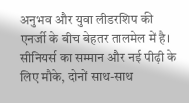अनुभव और युवा लीडरशिप की एनर्जी के बीच बेहतर तालमेल में है। सीनियर्स का सम्मान और नई पीढ़ी के लिए मौके, दोनों साथ-साथ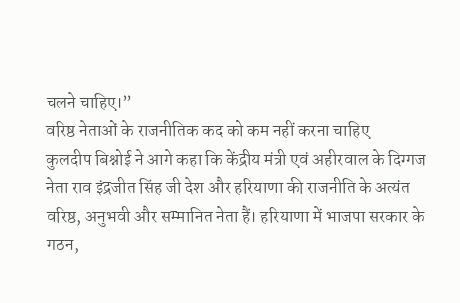चलने चाहिए।”
वरिष्ठ नेताओं के राजनीतिक कद को कम नहीं करना चाहिए
कुलदीप बिश्नोई ने आगे कहा कि केंद्रीय मंत्री एवं अहीरवाल के दिग्गज नेता राव इंद्रजीत सिंह जी देश और हरियाणा की राजनीति के अत्यंत वरिष्ठ, अनुभवी और सम्मानित नेता हैं। हरियाणा में भाजपा सरकार के गठन,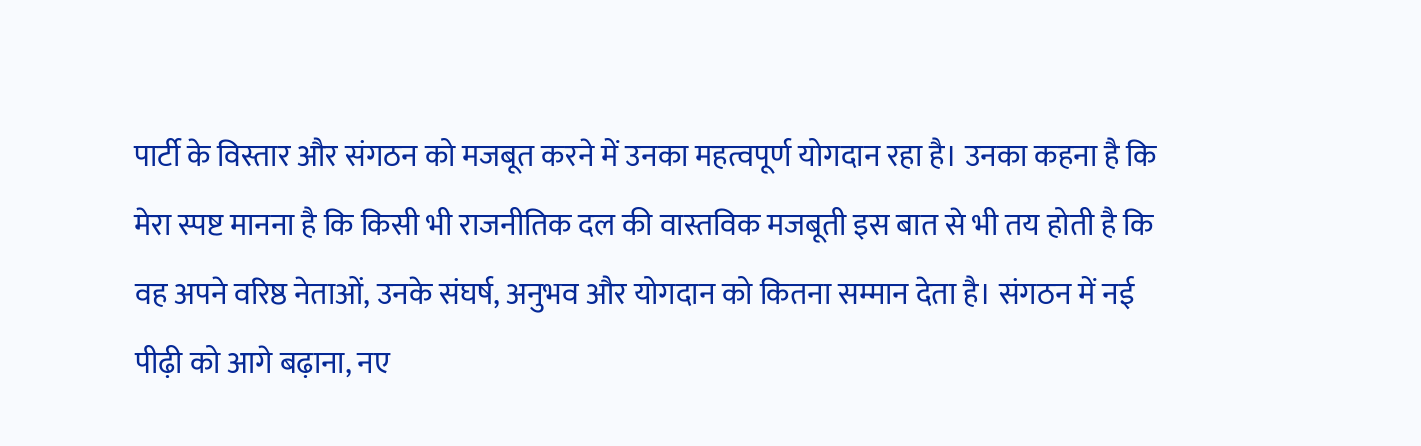पार्टी के विस्तार और संगठन को मजबूत करने में उनका महत्वपूर्ण योगदान रहा है। उनका कहना है कि मेरा स्पष्ट मानना है कि किसी भी राजनीतिक दल की वास्तविक मजबूती इस बात से भी तय होती है कि वह अपने वरिष्ठ नेताओं, उनके संघर्ष, अनुभव और योगदान को कितना सम्मान देता है। संगठन में नई पीढ़ी को आगे बढ़ाना, नए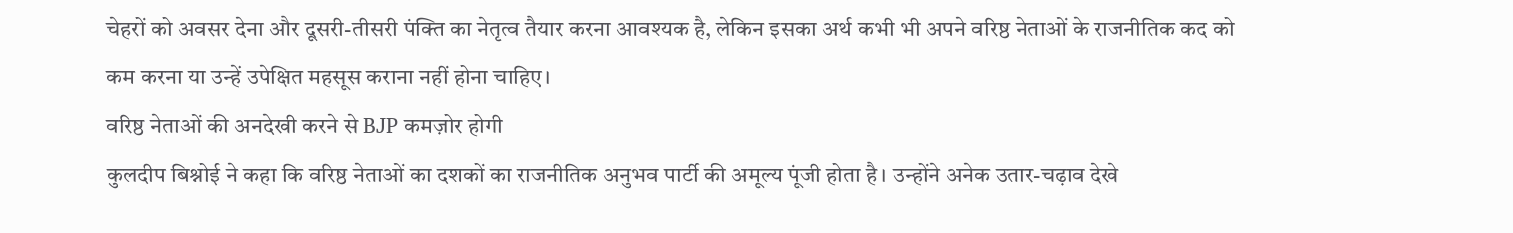चेहरों को अवसर देना और दूसरी-तीसरी पंक्ति का नेतृत्व तैयार करना आवश्यक है, लेकिन इसका अर्थ कभी भी अपने वरिष्ठ नेताओं के राजनीतिक कद को कम करना या उन्हें उपेक्षित महसूस कराना नहीं होना चाहिए।
वरिष्ठ नेताओं की अनदेखी करने से BJP कमज़ोर होगी
कुलदीप बिश्नोई ने कहा कि वरिष्ठ नेताओं का दशकों का राजनीतिक अनुभव पार्टी की अमूल्य पूंजी होता है। उन्होंने अनेक उतार-चढ़ाव देखे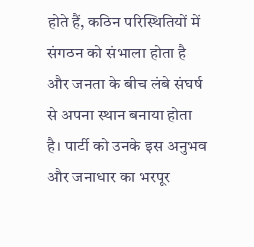होते हैं, कठिन परिस्थितियों में संगठन को संभाला होता है और जनता के बीच लंबे संघर्ष से अपना स्थान बनाया होता है। पार्टी को उनके इस अनुभव और जनाधार का भरपूर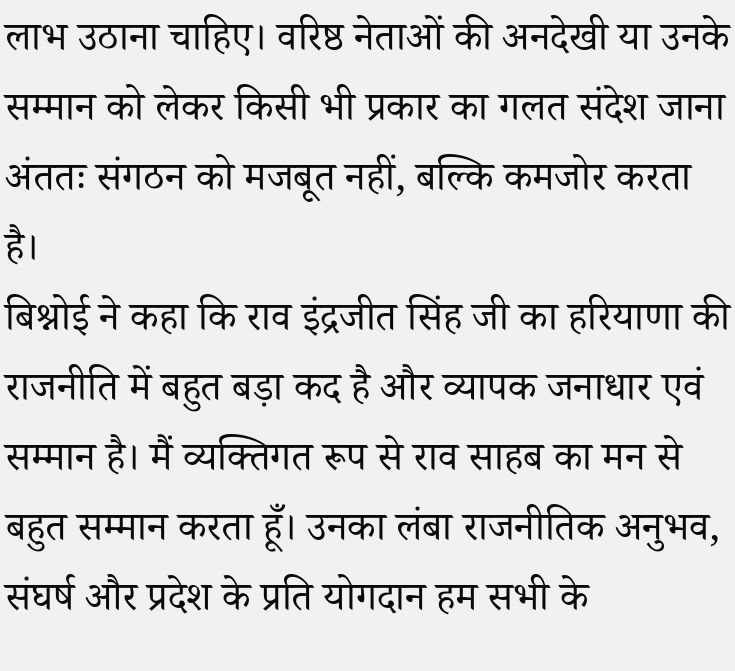लाभ उठाना चाहिए। वरिष्ठ नेताओं की अनदेखी या उनके सम्मान को लेकर किसी भी प्रकार का गलत संदेश जाना अंततः संगठन को मजबूत नहीं, बल्कि कमजोर करता है।
बिश्नोई ने कहा कि राव इंद्रजीत सिंह जी का हरियाणा की राजनीति में बहुत बड़ा कद है और व्यापक जनाधार एवं सम्मान है। मैं व्यक्तिगत रूप से राव साहब का मन से बहुत सम्मान करता हूँ। उनका लंबा राजनीतिक अनुभव, संघर्ष और प्रदेश के प्रति योगदान हम सभी के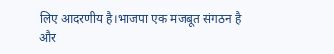लिए आदरणीय है।भाजपा एक मजबूत संगठन है और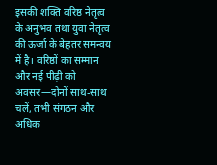इसकी शक्ति वरिष्ठ नेतृत्व के अनुभव तथा युवा नेतृत्व की ऊर्जा के बेहतर समन्वय में है। वरिष्ठों का सम्मान और नई पीढ़ी को अवसर—दोनों साथ-साथ चलें, तभी संगठन और अधिक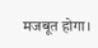मजबूत होगा।